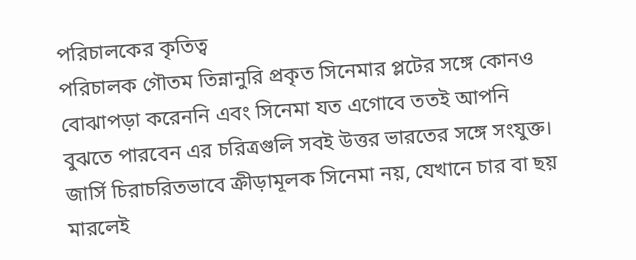পরিচালকের কৃতিত্ব
পরিচালক গৌতম তিন্নানুরি প্রকৃত সিনেমার প্লটের সঙ্গে কোনও বোঝাপড়া করেননি এবং সিনেমা যত এগোবে ততই আপনি বুঝতে পারবেন এর চরিত্রগুলি সবই উত্তর ভারতের সঙ্গে সংযুক্ত। জার্সি চিরাচরিতভাবে ক্রীড়ামূলক সিনেমা নয়, যেখানে চার বা ছয় মারলেই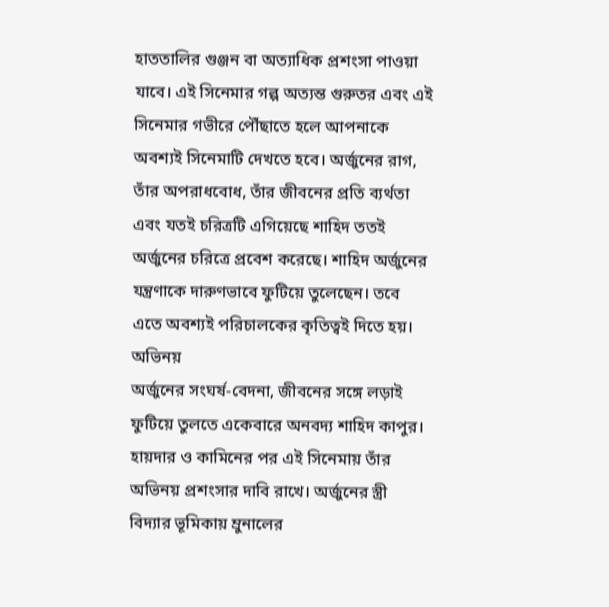হাততালির গুঞ্জন বা অত্যাধিক প্রশংসা পাওয়া যাবে। এই সিনেমার গল্প অত্যন্ত গুরুতর এবং এই সিনেমার গভীরে পৌঁছাতে হলে আপনাকে অবশ্যই সিনেমাটি দেখতে হবে। অর্জুনের রাগ, তাঁর অপরাধবোধ, তাঁর জীবনের প্রতি ব্যর্থতা এবং যতই চরিত্রটি এগিয়েছে শাহিদ ততই অর্জুনের চরিত্রে প্রবেশ করেছে। শাহিদ অর্জুনের যন্ত্রণাকে দারুণভাবে ফুটিয়ে তুলেছেন। তবে এতে অবশ্যই পরিচালকের কৃতিত্বই দিতে হয়।
অভিনয়
অর্জুনের সংঘর্ষ-বেদনা, জীবনের সঙ্গে লড়াই ফুটিয়ে তুলতে একেবারে অনবদ্য শাহিদ কাপুর। হায়দার ও কামিনের পর এই সিনেমায় তাঁর অভিনয় প্রশংসার দাবি রাখে। অর্জুনের স্ত্রী বিদ্যার ভূমিকায় ম্রুনালের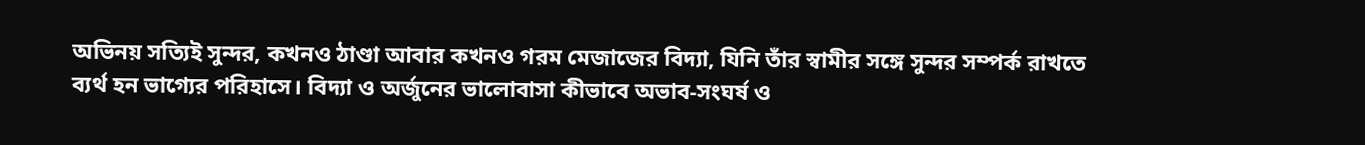অভিনয় সত্যিই সুন্দর, কখনও ঠাণ্ডা আবার কখনও গরম মেজাজের বিদ্যা, যিনি তাঁর স্বামীর সঙ্গে সুন্দর সম্পর্ক রাখতে ব্যর্থ হন ভাগ্যের পরিহাসে। বিদ্যা ও অর্জুনের ভালোবাসা কীভাবে অভাব-সংঘর্ষ ও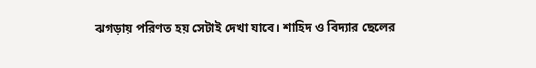ঝগড়ায় পরিণত হয় সেটাই দেখা যাবে। শাহিদ ও বিদ্যার ছেলের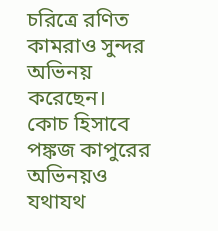চরিত্রে রণিত কামরাও সুন্দর অভিনয় করেছেন। কোচ হিসাবে পঙ্কজ কাপুরের অভিনয়ও যথাযথ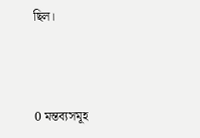ছিল।



0 মন্তব্যসমূহ